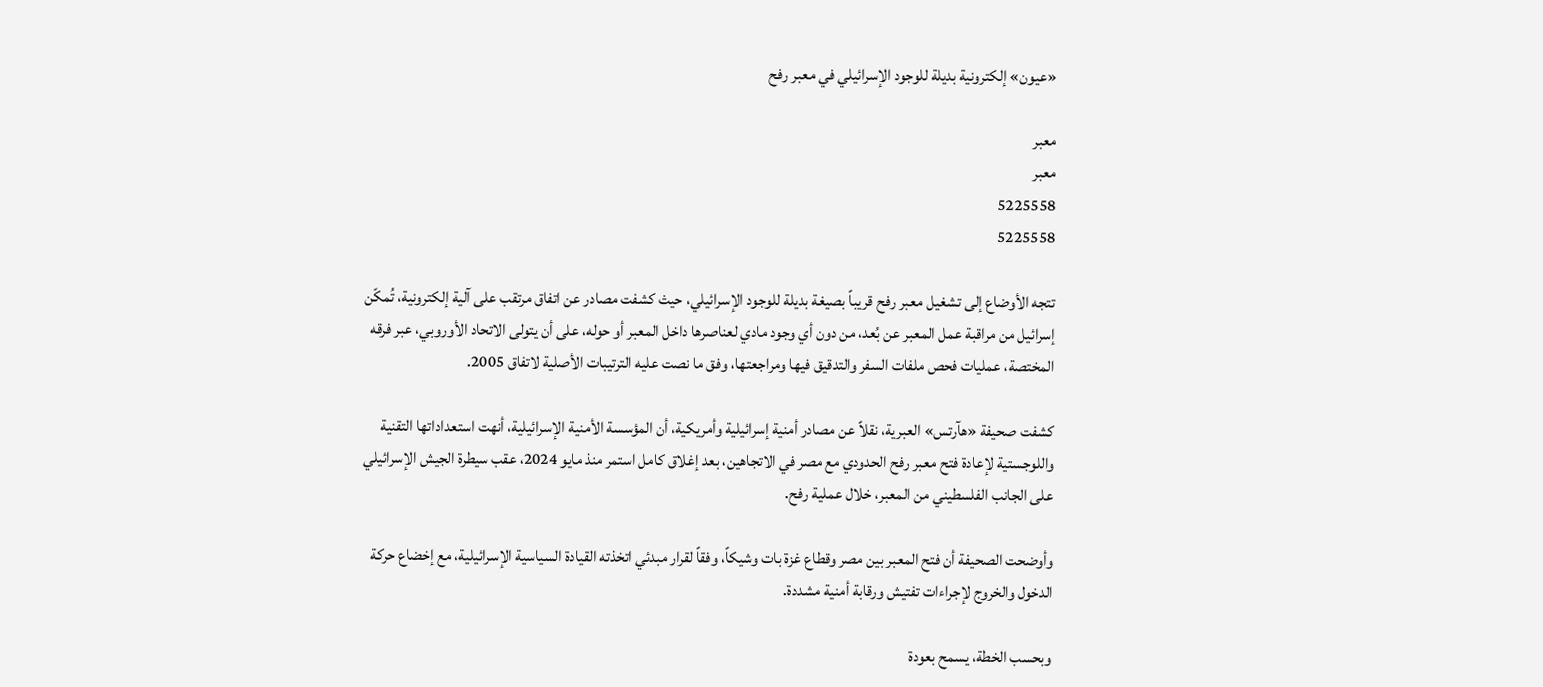«عيون» إلكترونية بديلة للوجود الإسرائيلي في معبر رفح

معبر
معبر
5225558
5225558

تتجه الأوضاع إلى تشغيل معبر رفح قريباً بصيغة بديلة للوجود الإسرائيلي، حيث كشفت مصادر عن اتفاق مرتقب على آلية إلكترونية، تُمكّن إسرائيل من مراقبة عمل المعبر عن بُعد، من دون أي وجود مادي لعناصرها داخل المعبر أو حوله، على أن يتولى الاتحاد الأوروبي، عبر فرقه المختصة، عمليات فحص ملفات السفر والتدقيق فيها ومراجعتها، وفق ما نصت عليه الترتيبات الأصلية لاتفاق 2005.

كشفت صحيفة «هآرتس» العبرية، نقلاً عن مصادر أمنية إسرائيلية وأمريكية، أن المؤسسة الأمنية الإسرائيلية، أنهت استعداداتها التقنية واللوجستية لإعادة فتح معبر رفح الحدودي مع مصر في الاتجاهين، بعد إغلاق كامل استمر منذ مايو 2024، عقب سيطرة الجيش الإسرائيلي على الجانب الفلسطيني من المعبر، خلال عملية رفح.

وأوضحت الصحيفة أن فتح المعبر بين مصر وقطاع غزة بات وشيكاً، وفقاً لقرار مبدئي اتخذته القيادة السياسية الإسرائيلية، مع إخضاع حركة الدخول والخروج لإجراءات تفتيش ورقابة أمنية مشددة.

وبحسب الخطة، يسمح بعودة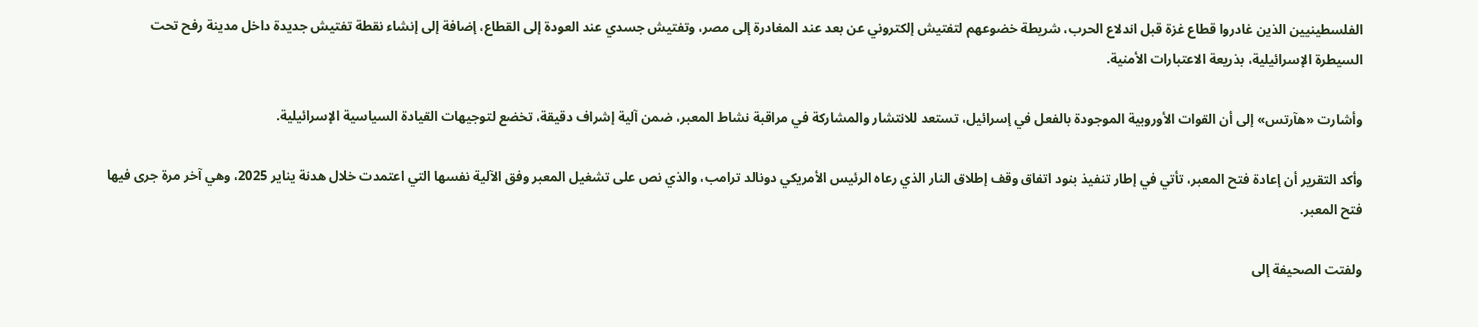الفلسطينيين الذين غادروا قطاع غزة قبل اندلاع الحرب، شريطة خضوعهم لتفتيش إلكتروني عن بعد عند المغادرة إلى مصر، وتفتيش جسدي عند العودة إلى القطاع، إضافة إلى إنشاء نقطة تفتيش جديدة داخل مدينة رفح تحت السيطرة الإسرائيلية، بذريعة الاعتبارات الأمنية.

وأشارت «هآرتس» إلى أن القوات الأوروبية الموجودة بالفعل في إسرائيل، تستعد للانتشار والمشاركة في مراقبة نشاط المعبر، ضمن آلية إشراف دقيقة، تخضع لتوجيهات القيادة السياسية الإسرائيلية.

وأكد التقرير أن إعادة فتح المعبر، تأتي في إطار تنفيذ بنود اتفاق وقف إطلاق النار الذي رعاه الرئيس الأمريكي دونالد ترامب، والذي نص على تشغيل المعبر وفق الآلية نفسها التي اعتمدت خلال هدنة يناير 2025، وهي آخر مرة جرى فيها فتح المعبر.

ولفتت الصحيفة إلى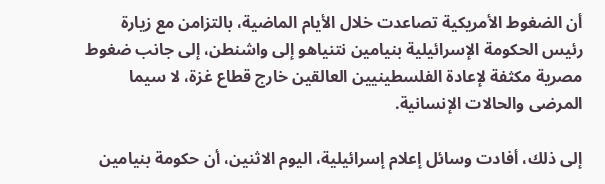أن الضغوط الأمريكية تصاعدت خلال الأيام الماضية، بالتزامن مع زيارة رئيس الحكومة الإسرائيلية بنيامين نتنياهو إلى واشنطن، إلى جانب ضغوط مصرية مكثفة لإعادة الفلسطينيين العالقين خارج قطاع غزة، لا سيما المرضى والحالات الإنسانية.

إلى ذلك، أفادت وسائل إعلام إسرائيلية، اليوم الاثنين، أن حكومة بنيامين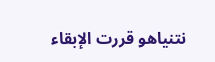نتنياهو قررت الإبقاء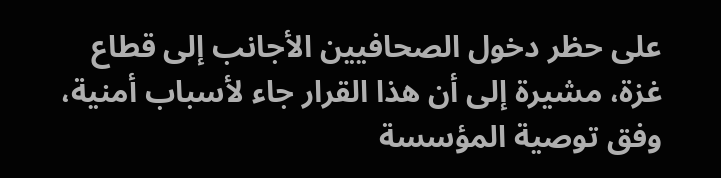على حظر دخول الصحافيين الأجانب إلى قطاع غزة، مشيرة إلى أن هذا القرار جاء لأسباب أمنية، وفق توصية المؤسسة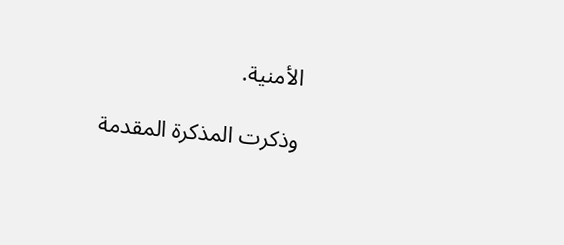الأمنية.

وذكرت المذكرة المقدمة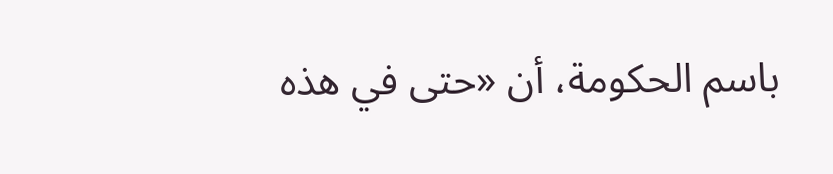باسم الحكومة، أن «حتى في هذه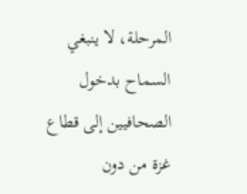المرحلة، لا ينبغي السماح بدخول الصحافيين إلى قطاع غزة من دون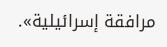مرافقة إسرائيلية».